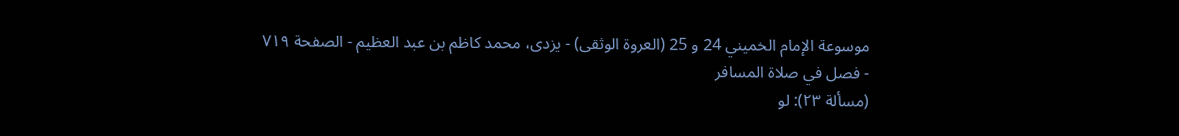موسوعة الإمام الخميني 24 و 25 (العروة الوثقى) - يزدى، محمد كاظم بن عبد العظيم - الصفحة ٧١٩ - فصل في صلاة المسافر
(مسألة ٢٣): لو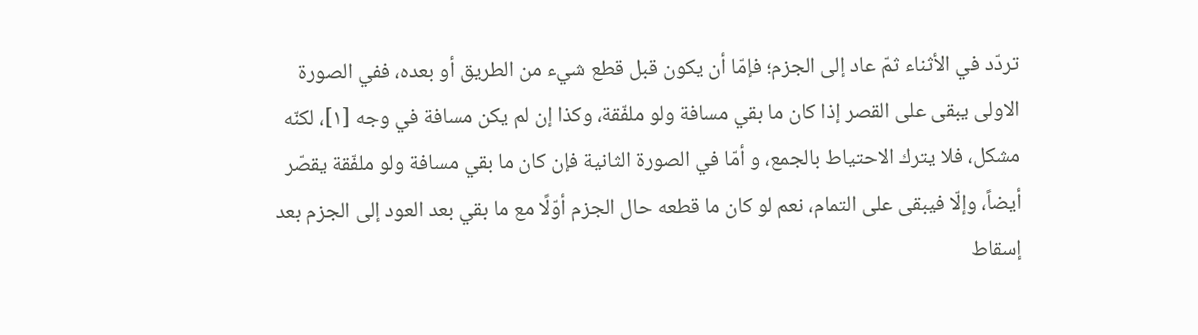تردّد في الأثناء ثمّ عاد إلى الجزم؛ فإمّا أن يكون قبل قطع شيء من الطريق أو بعده، ففي الصورة الاولى يبقى على القصر إذا كان ما بقي مسافة ولو ملفّقة، وكذا إن لم يكن مسافة في وجه [١]، لكنّه مشكل، فلا يترك الاحتياط بالجمع، و أمّا في الصورة الثانية فإن كان ما بقي مسافة ولو ملفّقة يقصّر أيضاً، وإلّا فيبقى على التمام، نعم لو كان ما قطعه حال الجزم أوّلًا مع ما بقي بعد العود إلى الجزم بعد إسقاط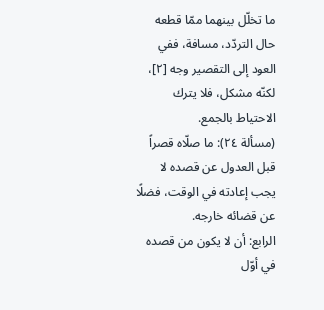ما تخلّل بينهما ممّا قطعه حال التردّد، مسافة، ففي العود إلى التقصير وجه [٢]، لكنّه مشكل، فلا يترك الاحتياط بالجمع.
(مسألة ٢٤): ما صلّاه قصراً قبل العدول عن قصده لا يجب إعادته في الوقت، فضلًا عن قضائه خارجه.
الرابع: أن لا يكون من قصده في أوّل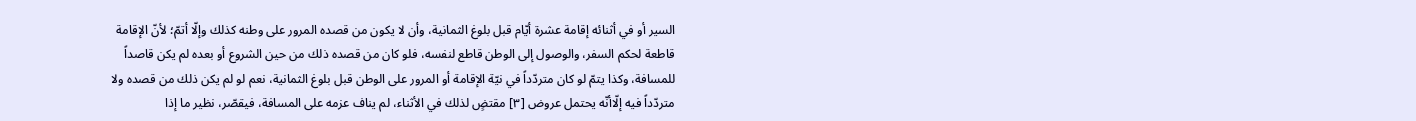السير أو في أثنائه إقامة عشرة أيّام قبل بلوغ الثمانية، وأن لا يكون من قصده المرور على وطنه كذلك وإلّا أتمّ؛ لأنّ الإقامة قاطعة لحكم السفر، والوصول إلى الوطن قاطع لنفسه، فلو كان من قصده ذلك من حين الشروع أو بعده لم يكن قاصداً للمسافة، وكذا يتمّ لو كان متردّداً في نيّة الإقامة أو المرور على الوطن قبل بلوغ الثمانية، نعم لو لم يكن ذلك من قصده ولا متردّداً فيه إلّاأنّه يحتمل عروض [٣] مقتضٍ لذلك في الأثناء، لم يناف عزمه على المسافة، فيقصّر، نظير ما إذا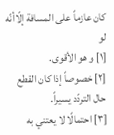كان عازماً على المسافة إلّاأنّه لو
[١] و هو الأقوى.
[٢] خصوصاً إذا كان القطع حال التردّد يسيراً.
[٣] احتمالًا لا يعتني به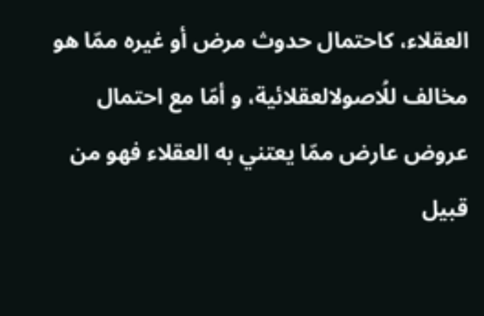العقلاء، كاحتمال حدوث مرض أو غيره ممّا هو مخالف للُاصولالعقلائية، و أمّا مع احتمال عروض عارض ممّا يعتني به العقلاء فهو من قبيل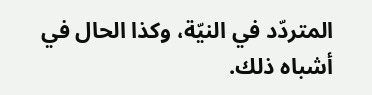المتردّد في النيّة، وكذا الحال في أشباه ذلك.